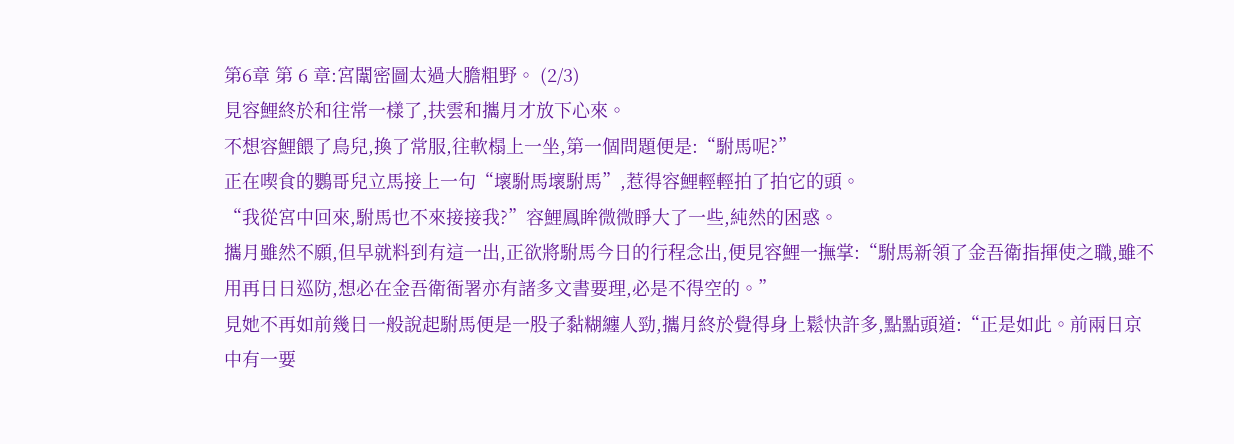第6章 第 6 章:宮闈密圖太過大膽粗野。 (2/3)
見容鯉終於和往常一樣了,扶雲和攜月才放下心來。
不想容鯉餵了鳥兒,換了常服,往軟榻上一坐,第一個問題便是:“駙馬呢?”
正在喫食的鸚哥兒立馬接上一句“壞駙馬壞駙馬”,惹得容鯉輕輕拍了拍它的頭。
“我從宮中回來,駙馬也不來接接我?”容鯉鳳眸微微睜大了一些,純然的困惑。
攜月雖然不願,但早就料到有這一出,正欲將駙馬今日的行程念出,便見容鯉一撫掌:“駙馬新領了金吾衛指揮使之職,雖不用再日日巡防,想必在金吾衛衙署亦有諸多文書要理,必是不得空的。”
見她不再如前幾日一般說起駙馬便是一股子黏糊纏人勁,攜月終於覺得身上鬆快許多,點點頭道:“正是如此。前兩日京中有一要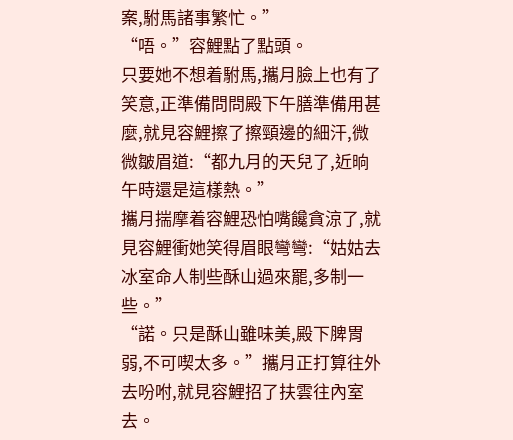案,駙馬諸事繁忙。”
“唔。”容鯉點了點頭。
只要她不想着駙馬,攜月臉上也有了笑意,正準備問問殿下午膳準備用甚麼,就見容鯉擦了擦頸邊的細汗,微微皺眉道:“都九月的天兒了,近晌午時還是這樣熱。”
攜月揣摩着容鯉恐怕嘴饞貪涼了,就見容鯉衝她笑得眉眼彎彎:“姑姑去冰室命人制些酥山過來罷,多制一些。”
“諾。只是酥山雖味美,殿下脾胃弱,不可喫太多。”攜月正打算往外去吩咐,就見容鯉招了扶雲往內室去。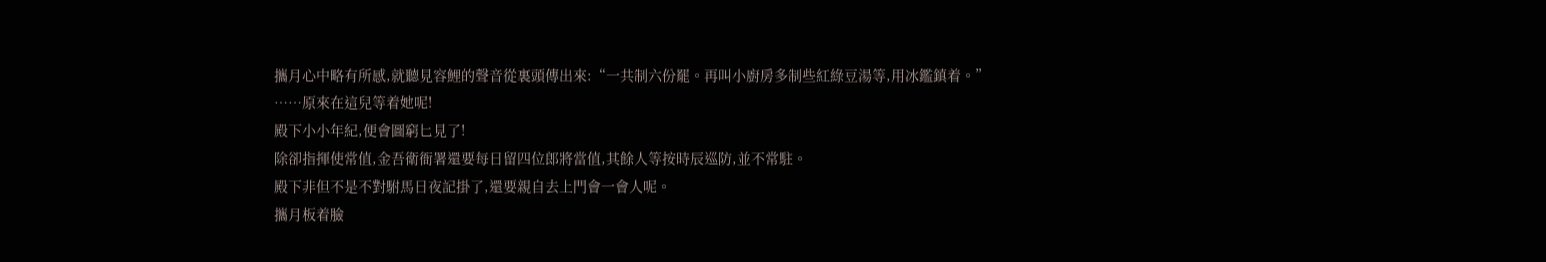攜月心中略有所感,就聽見容鯉的聲音從裏頭傳出來:“一共制六份罷。再叫小廚房多制些紅綠豆湯等,用冰鑑鎮着。”
……原來在這兒等着她呢!
殿下小小年紀,便會圖窮匕見了!
除卻指揮使常值,金吾衛衙署還要每日留四位郎將當值,其餘人等按時辰巡防,並不常駐。
殿下非但不是不對駙馬日夜記掛了,還要親自去上門會一會人呢。
攜月板着臉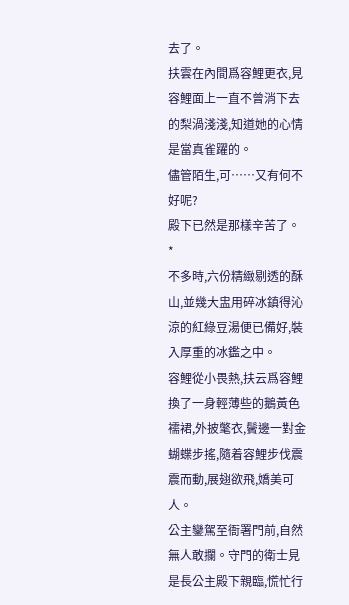去了。
扶雲在內間爲容鯉更衣,見容鯉面上一直不曾消下去的梨渦淺淺,知道她的心情是當真雀躍的。
儘管陌生,可……又有何不好呢?
殿下已然是那樣辛苦了。
*
不多時,六份精緻剔透的酥山,並幾大盅用碎冰鎮得沁涼的紅綠豆湯便已備好,裝入厚重的冰鑑之中。
容鯉從小畏熱,扶云爲容鯉換了一身輕薄些的鵝黃色襦裙,外披氅衣,鬢邊一對金蝴蝶步搖,隨着容鯉步伐震震而動,展翅欲飛,嬌美可人。
公主鑾駕至衙署門前,自然無人敢攔。守門的衛士見是長公主殿下親臨,慌忙行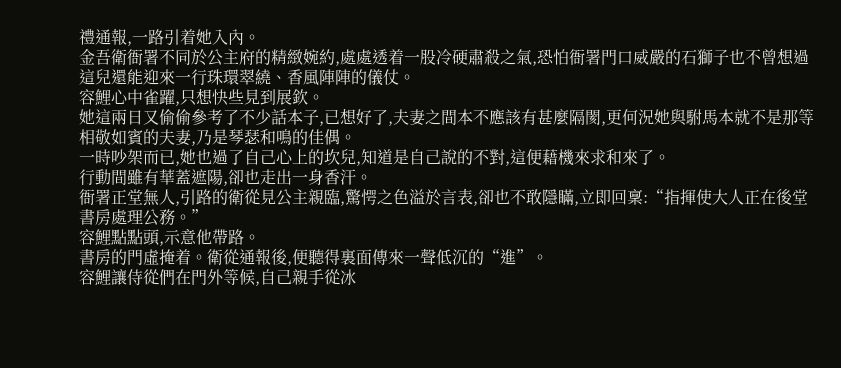禮通報,一路引着她入內。
金吾衛衙署不同於公主府的精緻婉約,處處透着一股冷硬肅殺之氣,恐怕衙署門口威嚴的石獅子也不曾想過這兒還能迎來一行珠環翠繞、香風陣陣的儀仗。
容鯉心中雀躍,只想快些見到展欽。
她這兩日又偷偷參考了不少話本子,已想好了,夫妻之間本不應該有甚麼隔閡,更何況她與駙馬本就不是那等相敬如賓的夫妻,乃是琴瑟和鳴的佳偶。
一時吵架而已,她也過了自己心上的坎兒,知道是自己說的不對,這便藉機來求和來了。
行動間雖有華蓋遮陽,卻也走出一身香汗。
衙署正堂無人,引路的衛從見公主親臨,驚愕之色溢於言表,卻也不敢隱瞞,立即回稟:“指揮使大人正在後堂書房處理公務。”
容鯉點點頭,示意他帶路。
書房的門虛掩着。衛從通報後,便聽得裏面傳來一聲低沉的“進”。
容鯉讓侍從們在門外等候,自己親手從冰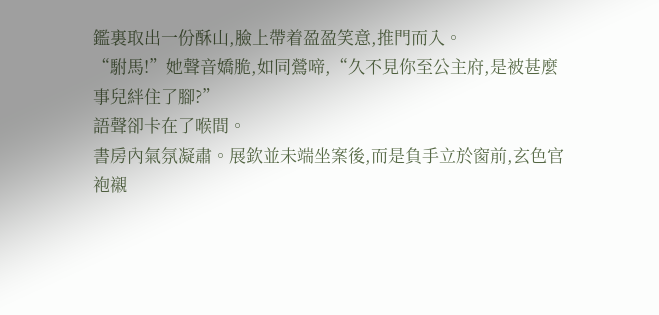鑑裏取出一份酥山,臉上帶着盈盈笑意,推門而入。
“駙馬!”她聲音嬌脆,如同鶯啼,“久不見你至公主府,是被甚麼事兒絆住了腳?”
語聲卻卡在了喉間。
書房內氣氛凝肅。展欽並未端坐案後,而是負手立於窗前,玄色官袍襯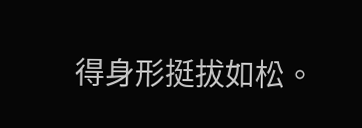得身形挺拔如松。